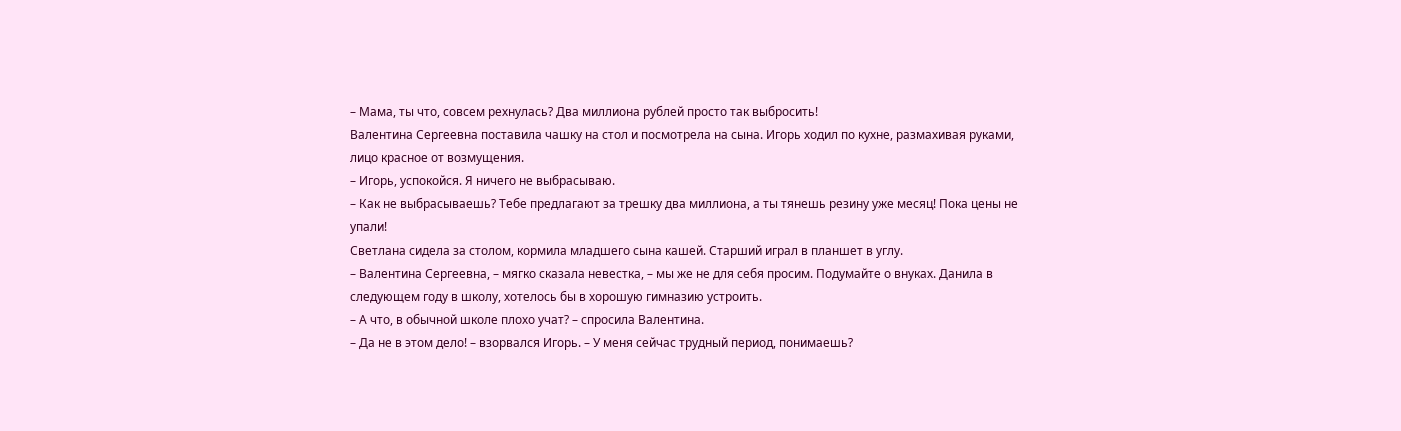– Мама, ты что, совсем рехнулась? Два миллиона рублей просто так выбросить!
Валентина Сергеевна поставила чашку на стол и посмотрела на сына. Игорь ходил по кухне, размахивая руками, лицо красное от возмущения.
– Игорь, успокойся. Я ничего не выбрасываю.
– Как не выбрасываешь? Тебе предлагают за трешку два миллиона, а ты тянешь резину уже месяц! Пока цены не упали!
Светлана сидела за столом, кормила младшего сына кашей. Старший играл в планшет в углу.
– Валентина Сергеевна, – мягко сказала невестка, – мы же не для себя просим. Подумайте о внуках. Данила в следующем году в школу, хотелось бы в хорошую гимназию устроить.
– А что, в обычной школе плохо учат? – спросила Валентина.
– Да не в этом дело! – взорвался Игорь. – У меня сейчас трудный период, понимаешь?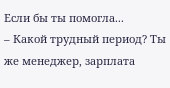Если бы ты помогла...
– Какой трудный период? Ты же менеджер, зарплата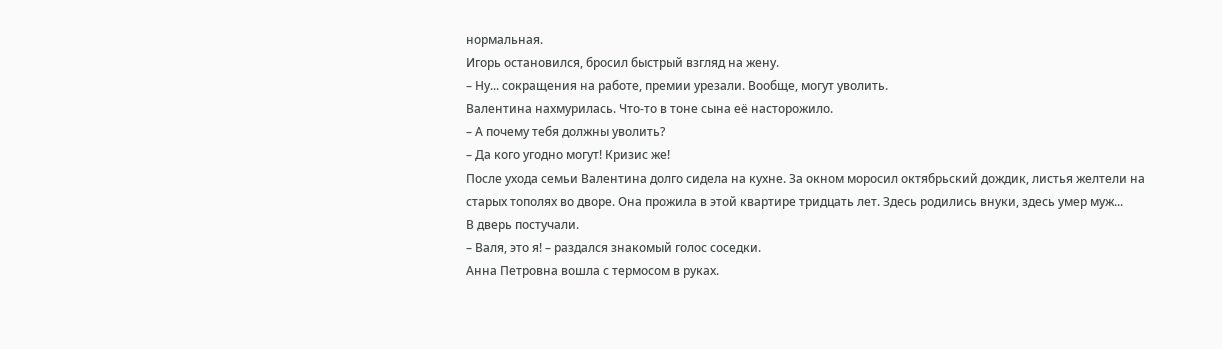нормальная.
Игорь остановился, бросил быстрый взгляд на жену.
– Ну... сокращения на работе, премии урезали. Вообще, могут уволить.
Валентина нахмурилась. Что-то в тоне сына её насторожило.
– А почему тебя должны уволить?
– Да кого угодно могут! Кризис же!
После ухода семьи Валентина долго сидела на кухне. За окном моросил октябрьский дождик, листья желтели на старых тополях во дворе. Она прожила в этой квартире тридцать лет. Здесь родились внуки, здесь умер муж...
В дверь постучали.
– Валя, это я! – раздался знакомый голос соседки.
Анна Петровна вошла с термосом в руках.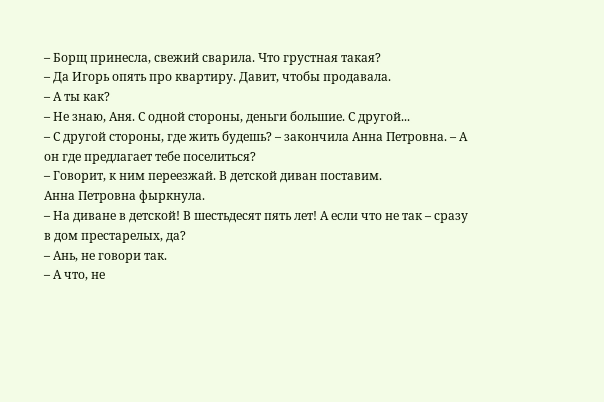– Борщ принесла, свежий сварила. Что грустная такая?
– Да Игорь опять про квартиру. Давит, чтобы продавала.
– А ты как?
– Не знаю, Аня. С одной стороны, деньги большие. С другой...
– С другой стороны, где жить будешь? – закончила Анна Петровна. – А он где предлагает тебе поселиться?
– Говорит, к ним переезжай. В детской диван поставим.
Анна Петровна фыркнула.
– На диване в детской! В шестьдесят пять лет! А если что не так – сразу в дом престарелых, да?
– Ань, не говори так.
– А что, не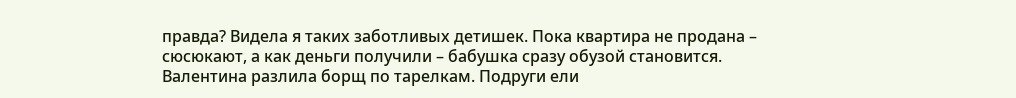правда? Видела я таких заботливых детишек. Пока квартира не продана – сюсюкают, а как деньги получили – бабушка сразу обузой становится.
Валентина разлила борщ по тарелкам. Подруги ели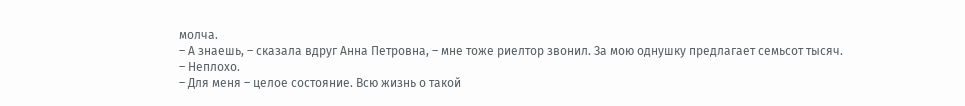молча.
– А знаешь, – сказала вдруг Анна Петровна, – мне тоже риелтор звонил. За мою однушку предлагает семьсот тысяч.
– Неплохо.
– Для меня – целое состояние. Всю жизнь о такой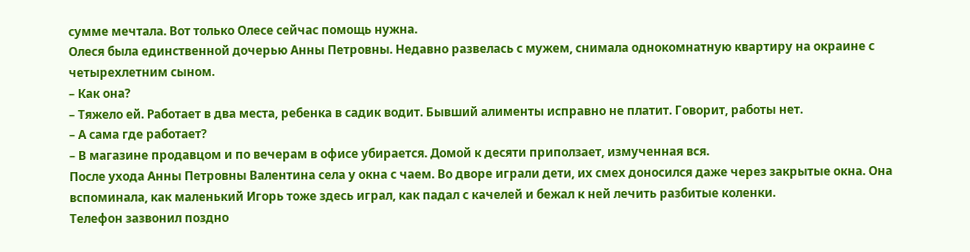сумме мечтала. Вот только Олесе сейчас помощь нужна.
Олеся была единственной дочерью Анны Петровны. Недавно развелась с мужем, снимала однокомнатную квартиру на окраине с четырехлетним сыном.
– Как она?
– Тяжело ей. Работает в два места, ребенка в садик водит. Бывший алименты исправно не платит. Говорит, работы нет.
– А сама где работает?
– В магазине продавцом и по вечерам в офисе убирается. Домой к десяти приползает, измученная вся.
После ухода Анны Петровны Валентина села у окна с чаем. Во дворе играли дети, их смех доносился даже через закрытые окна. Она вспоминала, как маленький Игорь тоже здесь играл, как падал с качелей и бежал к ней лечить разбитые коленки.
Телефон зазвонил поздно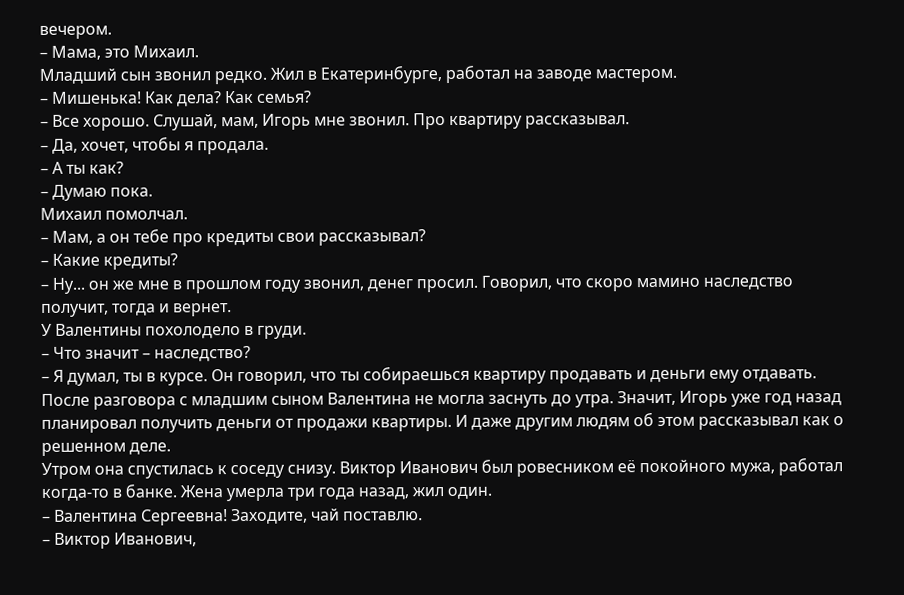вечером.
– Мама, это Михаил.
Младший сын звонил редко. Жил в Екатеринбурге, работал на заводе мастером.
– Мишенька! Как дела? Как семья?
– Все хорошо. Слушай, мам, Игорь мне звонил. Про квартиру рассказывал.
– Да, хочет, чтобы я продала.
– А ты как?
– Думаю пока.
Михаил помолчал.
– Мам, а он тебе про кредиты свои рассказывал?
– Какие кредиты?
– Ну... он же мне в прошлом году звонил, денег просил. Говорил, что скоро мамино наследство получит, тогда и вернет.
У Валентины похолодело в груди.
– Что значит – наследство?
– Я думал, ты в курсе. Он говорил, что ты собираешься квартиру продавать и деньги ему отдавать.
После разговора с младшим сыном Валентина не могла заснуть до утра. Значит, Игорь уже год назад планировал получить деньги от продажи квартиры. И даже другим людям об этом рассказывал как о решенном деле.
Утром она спустилась к соседу снизу. Виктор Иванович был ровесником её покойного мужа, работал когда-то в банке. Жена умерла три года назад, жил один.
– Валентина Сергеевна! Заходите, чай поставлю.
– Виктор Иванович,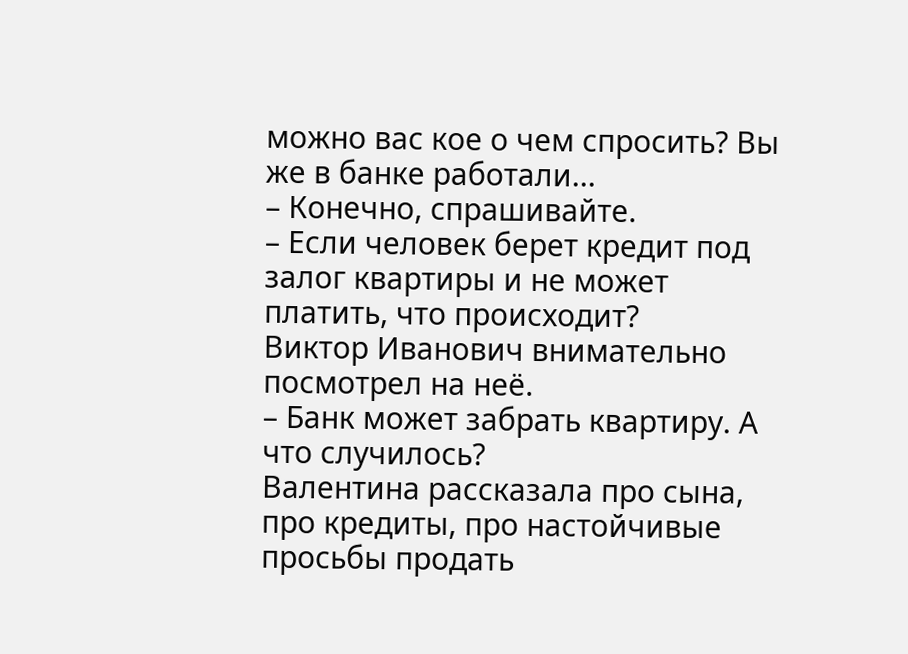можно вас кое о чем спросить? Вы же в банке работали...
– Конечно, спрашивайте.
– Если человек берет кредит под залог квартиры и не может платить, что происходит?
Виктор Иванович внимательно посмотрел на неё.
– Банк может забрать квартиру. А что случилось?
Валентина рассказала про сына, про кредиты, про настойчивые просьбы продать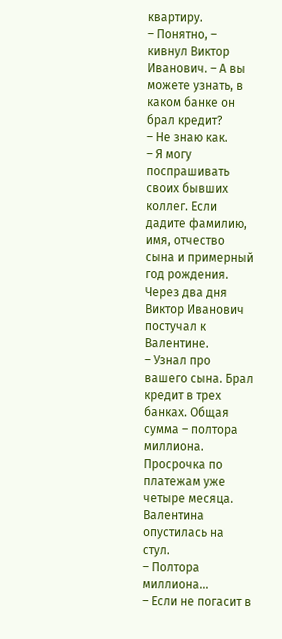квартиру.
– Понятно, – кивнул Виктор Иванович. – А вы можете узнать, в каком банке он брал кредит?
– Не знаю как.
– Я могу поспрашивать своих бывших коллег. Если дадите фамилию, имя, отчество сына и примерный год рождения.
Через два дня Виктор Иванович постучал к Валентине.
– Узнал про вашего сына. Брал кредит в трех банках. Общая сумма – полтора миллиона. Просрочка по платежам уже четыре месяца.
Валентина опустилась на стул.
– Полтора миллиона...
– Если не погасит в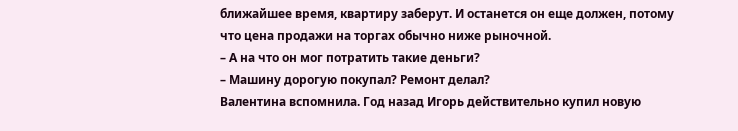ближайшее время, квартиру заберут. И останется он еще должен, потому что цена продажи на торгах обычно ниже рыночной.
– А на что он мог потратить такие деньги?
– Машину дорогую покупал? Ремонт делал?
Валентина вспомнила. Год назад Игорь действительно купил новую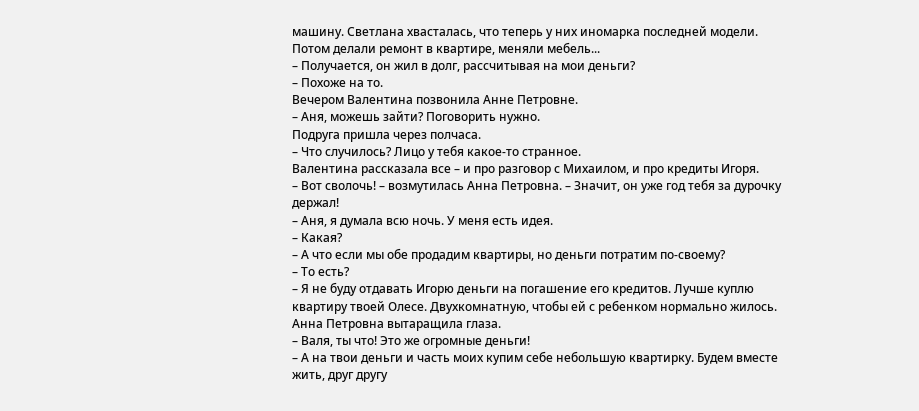машину. Светлана хвасталась, что теперь у них иномарка последней модели. Потом делали ремонт в квартире, меняли мебель...
– Получается, он жил в долг, рассчитывая на мои деньги?
– Похоже на то.
Вечером Валентина позвонила Анне Петровне.
– Аня, можешь зайти? Поговорить нужно.
Подруга пришла через полчаса.
– Что случилось? Лицо у тебя какое-то странное.
Валентина рассказала все – и про разговор с Михаилом, и про кредиты Игоря.
– Вот сволочь! – возмутилась Анна Петровна. – Значит, он уже год тебя за дурочку держал!
– Аня, я думала всю ночь. У меня есть идея.
– Какая?
– А что если мы обе продадим квартиры, но деньги потратим по-своему?
– То есть?
– Я не буду отдавать Игорю деньги на погашение его кредитов. Лучше куплю квартиру твоей Олесе. Двухкомнатную, чтобы ей с ребенком нормально жилось.
Анна Петровна вытаращила глаза.
– Валя, ты что! Это же огромные деньги!
– А на твои деньги и часть моих купим себе небольшую квартирку. Будем вместе жить, друг другу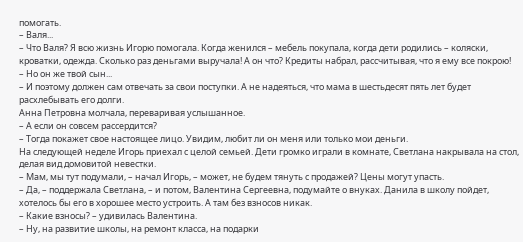помогать.
– Валя...
– Что Валя? Я всю жизнь Игорю помогала. Когда женился – мебель покупала, когда дети родились – коляски, кроватки, одежда. Сколько раз деньгами выручала! А он что? Кредиты набрал, рассчитывая, что я ему все покрою!
– Но он же твой сын...
– И поэтому должен сам отвечать за свои поступки. А не надеяться, что мама в шестьдесят пять лет будет расхлебывать его долги.
Анна Петровна молчала, переваривая услышанное.
– А если он совсем рассердится?
– Тогда покажет свое настоящее лицо. Увидим, любит ли он меня или только мои деньги.
На следующей неделе Игорь приехал с целой семьей. Дети громко играли в комнате, Светлана накрывала на стол, делая вид домовитой невестки.
– Мам, мы тут подумали, – начал Игорь, – может, не будем тянуть с продажей? Цены могут упасть.
– Да, – поддержала Светлана, – и потом, Валентина Сергеевна, подумайте о внуках. Данила в школу пойдет, хотелось бы его в хорошее место устроить. А там без взносов никак.
– Какие взносы? – удивилась Валентина.
– Ну, на развитие школы, на ремонт класса, на подарки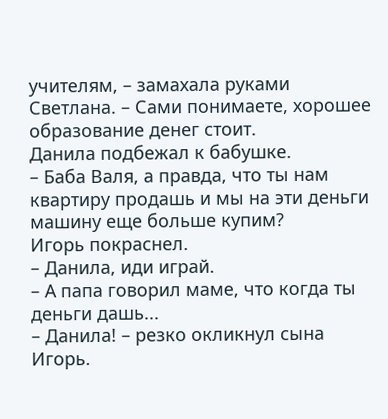учителям, – замахала руками Светлана. – Сами понимаете, хорошее образование денег стоит.
Данила подбежал к бабушке.
– Баба Валя, а правда, что ты нам квартиру продашь и мы на эти деньги машину еще больше купим?
Игорь покраснел.
– Данила, иди играй.
– А папа говорил маме, что когда ты деньги дашь...
– Данила! – резко окликнул сына Игорь.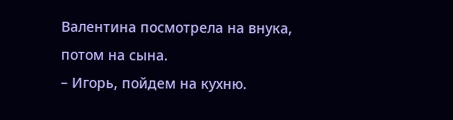Валентина посмотрела на внука, потом на сына.
– Игорь, пойдем на кухню.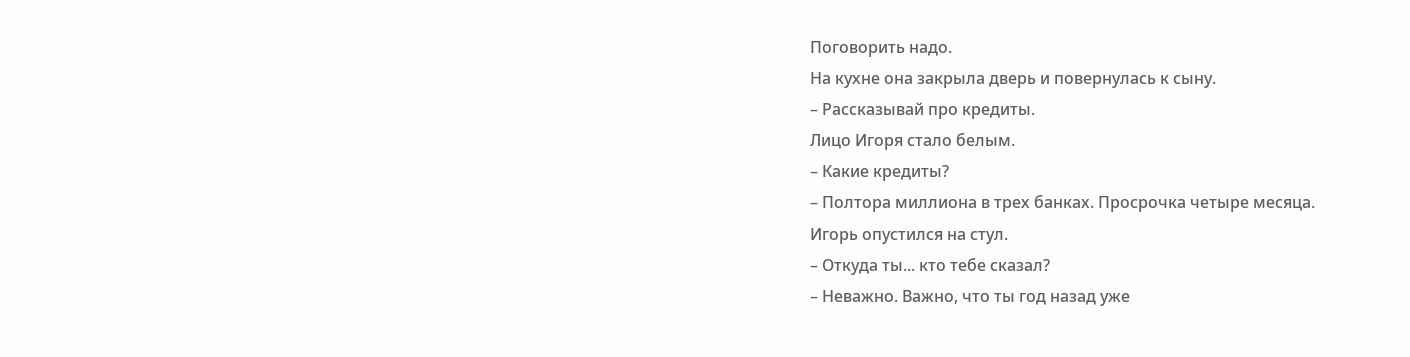Поговорить надо.
На кухне она закрыла дверь и повернулась к сыну.
– Рассказывай про кредиты.
Лицо Игоря стало белым.
– Какие кредиты?
– Полтора миллиона в трех банках. Просрочка четыре месяца.
Игорь опустился на стул.
– Откуда ты... кто тебе сказал?
– Неважно. Важно, что ты год назад уже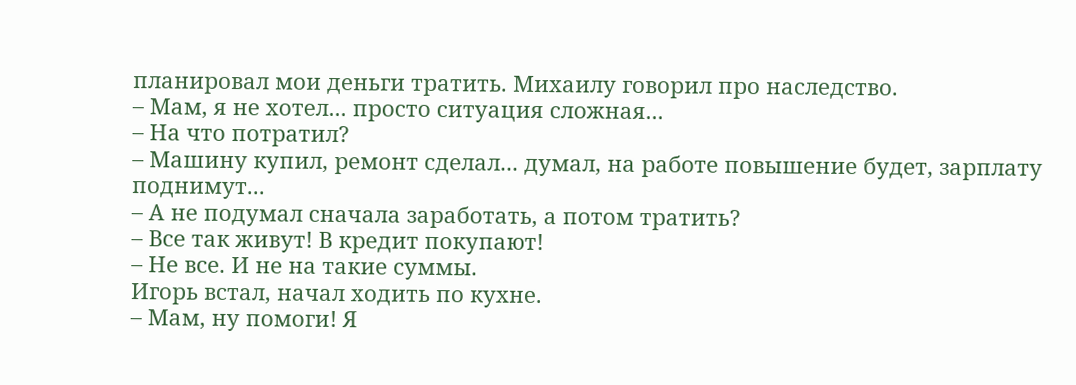планировал мои деньги тратить. Михаилу говорил про наследство.
– Мам, я не хотел... просто ситуация сложная...
– На что потратил?
– Машину купил, ремонт сделал... думал, на работе повышение будет, зарплату поднимут...
– А не подумал сначала заработать, а потом тратить?
– Все так живут! В кредит покупают!
– Не все. И не на такие суммы.
Игорь встал, начал ходить по кухне.
– Мам, ну помоги! Я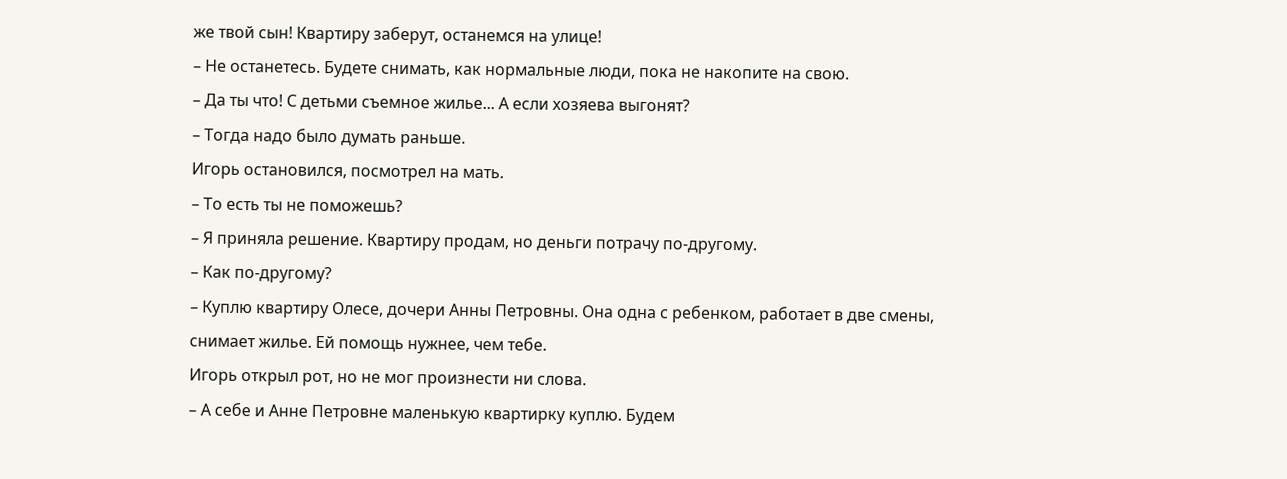же твой сын! Квартиру заберут, останемся на улице!
– Не останетесь. Будете снимать, как нормальные люди, пока не накопите на свою.
– Да ты что! С детьми съемное жилье... А если хозяева выгонят?
– Тогда надо было думать раньше.
Игорь остановился, посмотрел на мать.
– То есть ты не поможешь?
– Я приняла решение. Квартиру продам, но деньги потрачу по-другому.
– Как по-другому?
– Куплю квартиру Олесе, дочери Анны Петровны. Она одна с ребенком, работает в две смены, снимает жилье. Ей помощь нужнее, чем тебе.
Игорь открыл рот, но не мог произнести ни слова.
– А себе и Анне Петровне маленькую квартирку куплю. Будем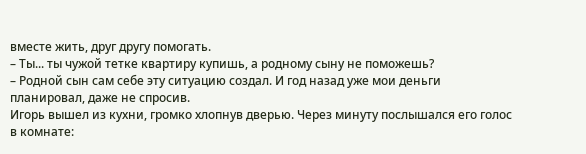вместе жить, друг другу помогать.
– Ты... ты чужой тетке квартиру купишь, а родному сыну не поможешь?
– Родной сын сам себе эту ситуацию создал. И год назад уже мои деньги планировал, даже не спросив.
Игорь вышел из кухни, громко хлопнув дверью. Через минуту послышался его голос в комнате: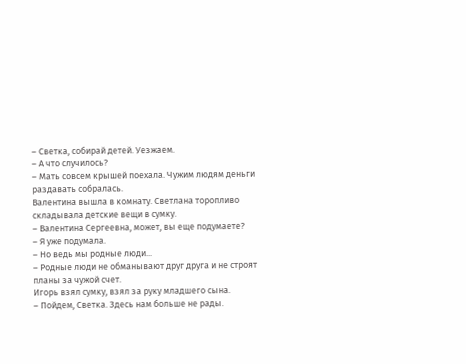– Светка, собирай детей. Уезжаем.
– А что случилось?
– Мать совсем крышей поехала. Чужим людям деньги раздавать собралась.
Валентина вышла в комнату. Светлана торопливо складывала детские вещи в сумку.
– Валентина Сергеевна, может, вы еще подумаете?
– Я уже подумала.
– Но ведь мы родные люди...
– Родные люди не обманывают друг друга и не строят планы за чужой счет.
Игорь взял сумку, взял за руку младшего сына.
– Пойдем, Светка. Здесь нам больше не рады.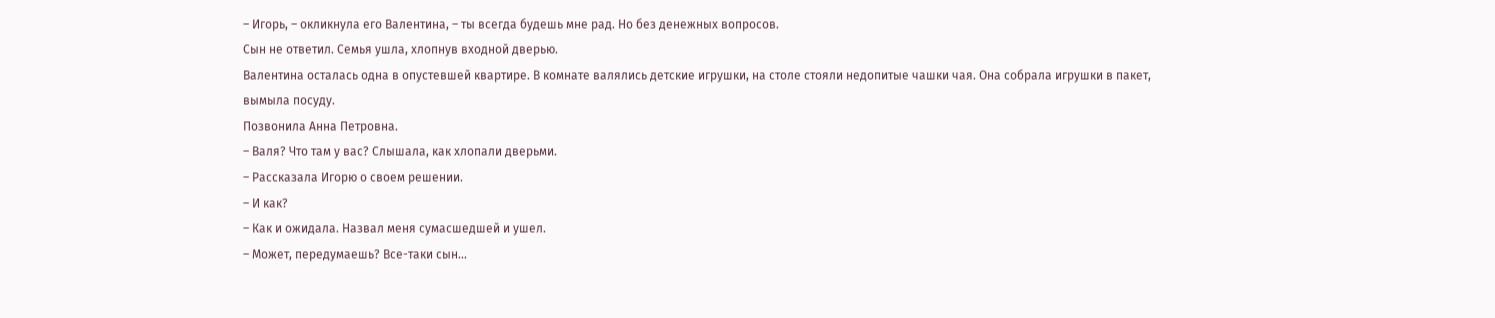– Игорь, – окликнула его Валентина, – ты всегда будешь мне рад. Но без денежных вопросов.
Сын не ответил. Семья ушла, хлопнув входной дверью.
Валентина осталась одна в опустевшей квартире. В комнате валялись детские игрушки, на столе стояли недопитые чашки чая. Она собрала игрушки в пакет, вымыла посуду.
Позвонила Анна Петровна.
– Валя? Что там у вас? Слышала, как хлопали дверьми.
– Рассказала Игорю о своем решении.
– И как?
– Как и ожидала. Назвал меня сумасшедшей и ушел.
– Может, передумаешь? Все-таки сын...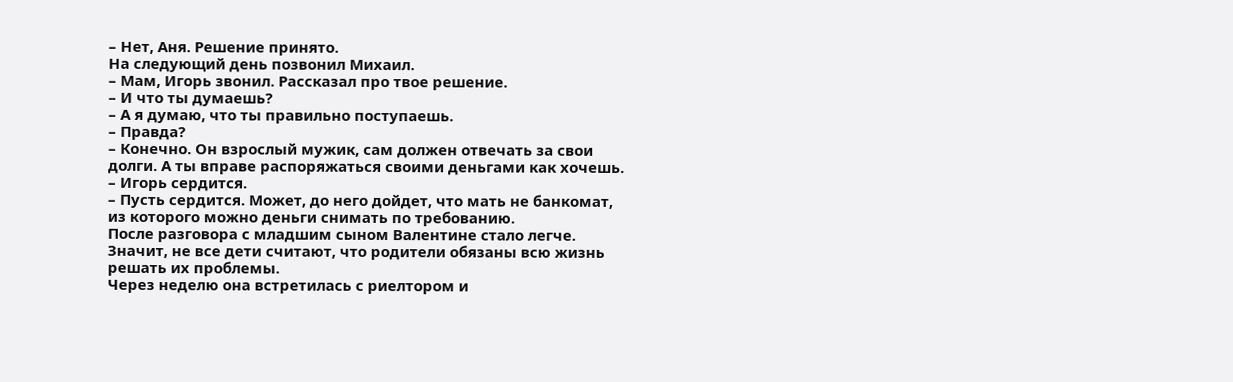– Нет, Аня. Решение принято.
На следующий день позвонил Михаил.
– Мам, Игорь звонил. Рассказал про твое решение.
– И что ты думаешь?
– А я думаю, что ты правильно поступаешь.
– Правда?
– Конечно. Он взрослый мужик, сам должен отвечать за свои долги. А ты вправе распоряжаться своими деньгами как хочешь.
– Игорь сердится.
– Пусть сердится. Может, до него дойдет, что мать не банкомат, из которого можно деньги снимать по требованию.
После разговора с младшим сыном Валентине стало легче. Значит, не все дети считают, что родители обязаны всю жизнь решать их проблемы.
Через неделю она встретилась с риелтором и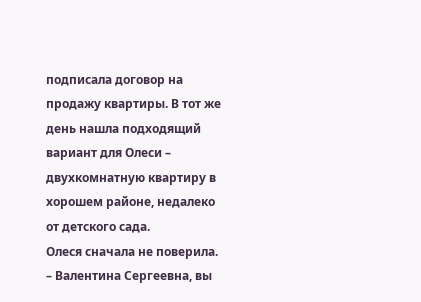подписала договор на продажу квартиры. В тот же день нашла подходящий вариант для Олеси – двухкомнатную квартиру в хорошем районе, недалеко от детского сада.
Олеся сначала не поверила.
– Валентина Сергеевна, вы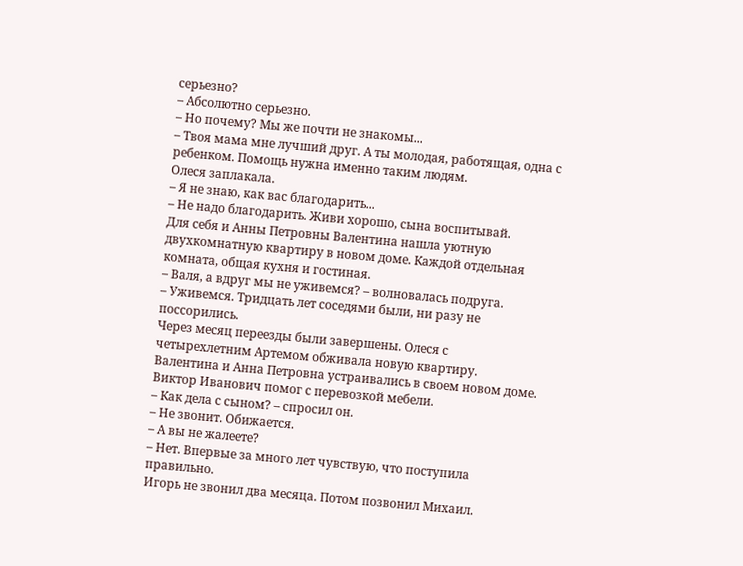серьезно?
– Абсолютно серьезно.
– Но почему? Мы же почти не знакомы...
– Твоя мама мне лучший друг. А ты молодая, работящая, одна с ребенком. Помощь нужна именно таким людям.
Олеся заплакала.
– Я не знаю, как вас благодарить...
– Не надо благодарить. Живи хорошо, сына воспитывай.
Для себя и Анны Петровны Валентина нашла уютную двухкомнатную квартиру в новом доме. Каждой отдельная комната, общая кухня и гостиная.
– Валя, а вдруг мы не уживемся? – волновалась подруга.
– Уживемся. Тридцать лет соседями были, ни разу не поссорились.
Через месяц переезды были завершены. Олеся с четырехлетним Артемом обживала новую квартиру. Валентина и Анна Петровна устраивались в своем новом доме.
Виктор Иванович помог с перевозкой мебели.
– Как дела с сыном? – спросил он.
– Не звонит. Обижается.
– А вы не жалеете?
– Нет. Впервые за много лет чувствую, что поступила правильно.
Игорь не звонил два месяца. Потом позвонил Михаил.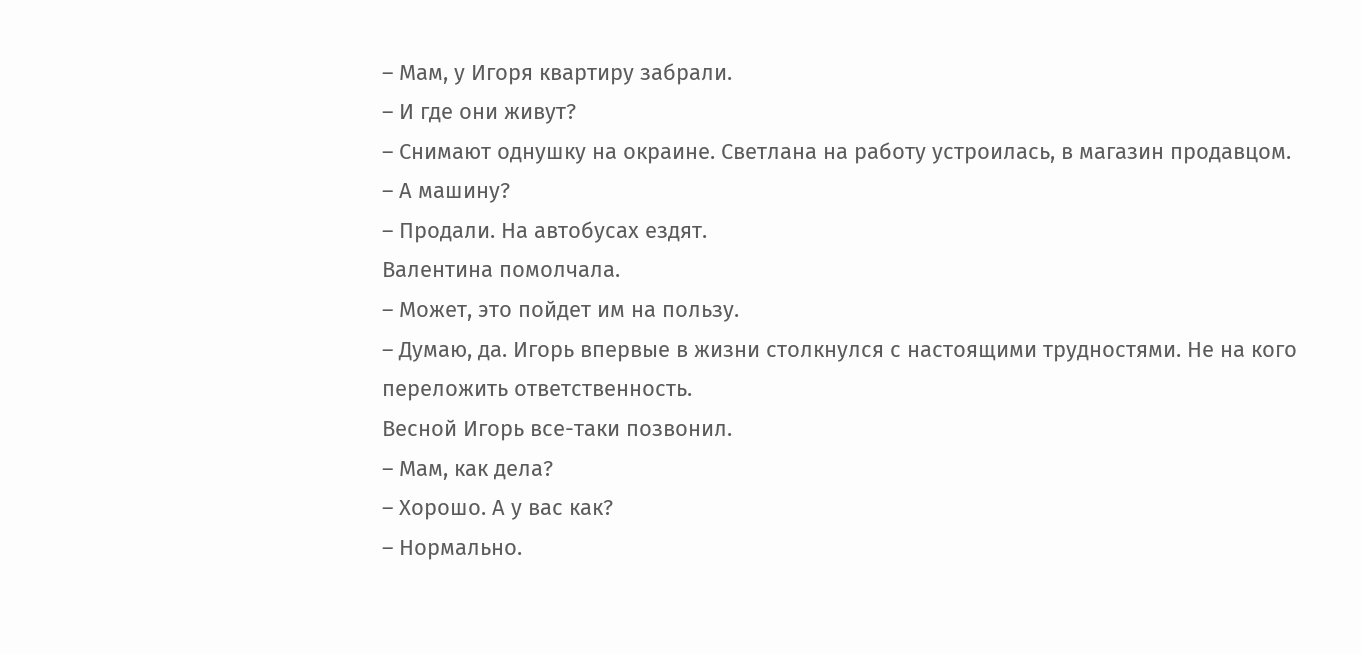– Мам, у Игоря квартиру забрали.
– И где они живут?
– Снимают однушку на окраине. Светлана на работу устроилась, в магазин продавцом.
– А машину?
– Продали. На автобусах ездят.
Валентина помолчала.
– Может, это пойдет им на пользу.
– Думаю, да. Игорь впервые в жизни столкнулся с настоящими трудностями. Не на кого переложить ответственность.
Весной Игорь все-таки позвонил.
– Мам, как дела?
– Хорошо. А у вас как?
– Нормально.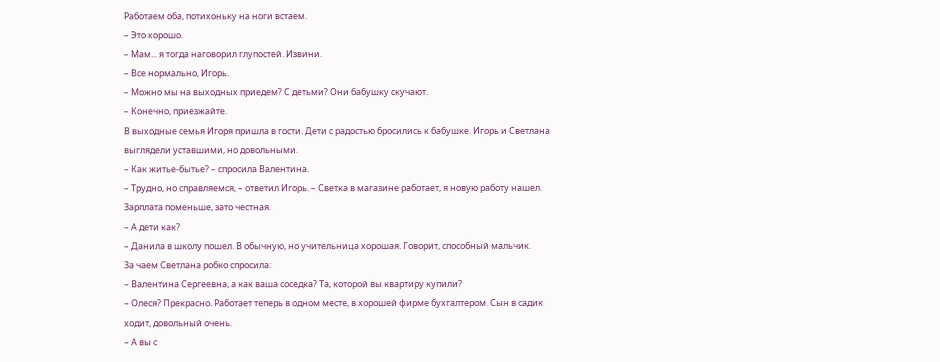Работаем оба, потихоньку на ноги встаем.
– Это хорошо.
– Мам... я тогда наговорил глупостей. Извини.
– Все нормально, Игорь.
– Можно мы на выходных приедем? С детьми? Они бабушку скучают.
– Конечно, приезжайте.
В выходные семья Игоря пришла в гости. Дети с радостью бросились к бабушке. Игорь и Светлана выглядели уставшими, но довольными.
– Как житье-бытье? – спросила Валентина.
– Трудно, но справляемся, – ответил Игорь. – Светка в магазине работает, я новую работу нашел. Зарплата поменьше, зато честная.
– А дети как?
– Данила в школу пошел. В обычную, но учительница хорошая. Говорит, способный мальчик.
За чаем Светлана робко спросила:
– Валентина Сергеевна, а как ваша соседка? Та, которой вы квартиру купили?
– Олеся? Прекрасно. Работает теперь в одном месте, в хорошей фирме бухгалтером. Сын в садик ходит, довольный очень.
– А вы с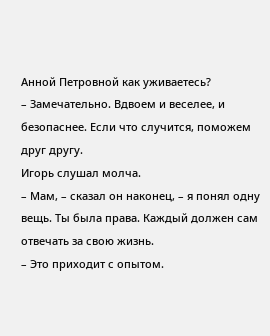Анной Петровной как уживаетесь?
– Замечательно. Вдвоем и веселее, и безопаснее. Если что случится, поможем друг другу.
Игорь слушал молча.
– Мам, – сказал он наконец, – я понял одну вещь. Ты была права. Каждый должен сам отвечать за свою жизнь.
– Это приходит с опытом.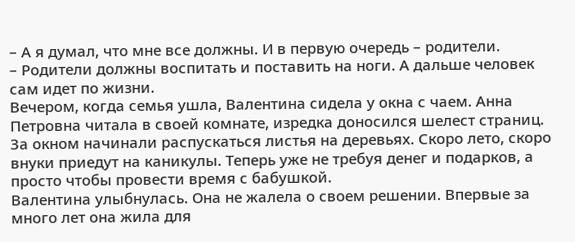– А я думал, что мне все должны. И в первую очередь – родители.
– Родители должны воспитать и поставить на ноги. А дальше человек сам идет по жизни.
Вечером, когда семья ушла, Валентина сидела у окна с чаем. Анна Петровна читала в своей комнате, изредка доносился шелест страниц.
За окном начинали распускаться листья на деревьях. Скоро лето, скоро внуки приедут на каникулы. Теперь уже не требуя денег и подарков, а просто чтобы провести время с бабушкой.
Валентина улыбнулась. Она не жалела о своем решении. Впервые за много лет она жила для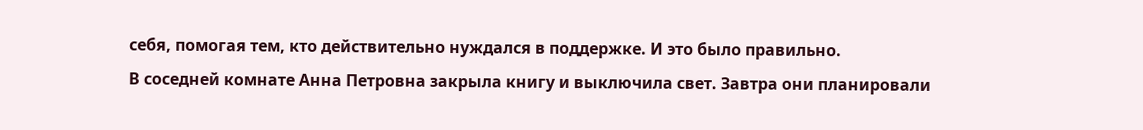себя, помогая тем, кто действительно нуждался в поддержке. И это было правильно.
В соседней комнате Анна Петровна закрыла книгу и выключила свет. Завтра они планировали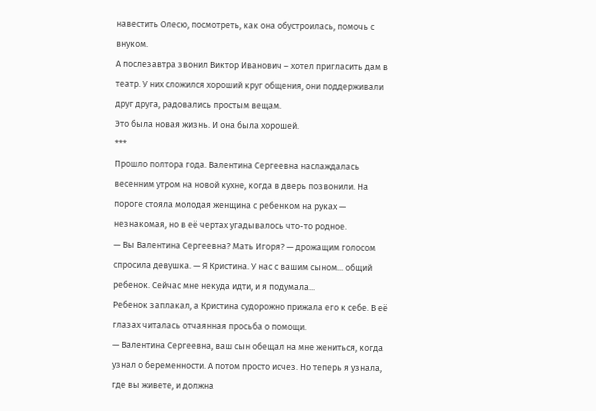навестить Олесю, посмотреть, как она обустроилась, помочь с внуком.
А послезавтра звонил Виктор Иванович – хотел пригласить дам в театр. У них сложился хороший круг общения, они поддерживали друг друга, радовались простым вещам.
Это была новая жизнь. И она была хорошей.
***
Прошло полтора года. Валентина Сергеевна наслаждалась весенним утром на новой кухне, когда в дверь позвонили. На пороге стояла молодая женщина с ребенком на руках — незнакомая, но в её чертах угадывалось что-то родное.
— Вы Валентина Сергеевна? Мать Игоря? — дрожащим голосом спросила девушка. — Я Кристина. У нас с вашим сыном... общий ребенок. Сейчас мне некуда идти, и я подумала...
Ребенок заплакал, а Кристина судорожно прижала его к себе. В её глазах читалась отчаянная просьба о помощи.
— Валентина Сергеевна, ваш сын обещал на мне жениться, когда узнал о беременности. А потом просто исчез. Но теперь я узнала, где вы живете, и должна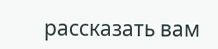рассказать вам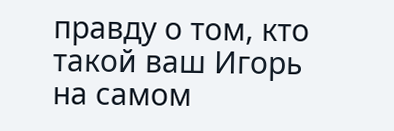правду о том, кто такой ваш Игорь на самом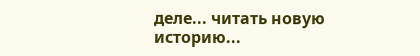деле... читать новую историю...